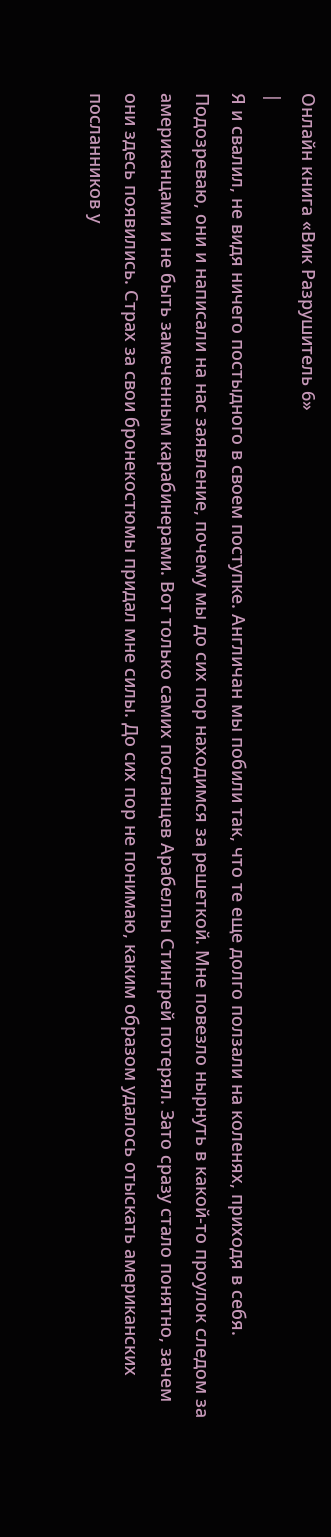Онлайн книга «Вик Разрушитель 6»
|
Я и свалил, не видя ничего постыдного в своем поступке. Англичан мы побили так, что те еще долго ползали на коленях, приходя в себя. Подозреваю, они и написали на нас заявление, почему мы до сих пор находимся за решеткой. Мне повезло нырнуть в какой-то проулок следом за американцами и не быть замеченным карабинерами. Вот только самих посланцев Арабеллы Стингрей потерял. Зато сразу стало понятно, зачем они здесь появились. Страх за свои бронекостюмы придал мне силы. До сих пор не понимаю, каким образом удалось отыскать американских посланников у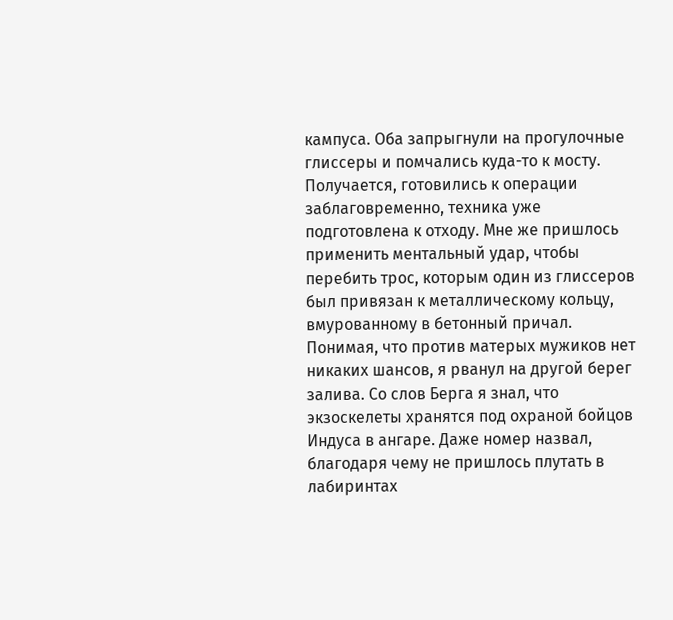кампуса. Оба запрыгнули на прогулочные глиссеры и помчались куда-то к мосту. Получается, готовились к операции заблаговременно, техника уже подготовлена к отходу. Мне же пришлось применить ментальный удар, чтобы перебить трос, которым один из глиссеров был привязан к металлическому кольцу, вмурованному в бетонный причал. Понимая, что против матерых мужиков нет никаких шансов, я рванул на другой берег залива. Со слов Берга я знал, что экзоскелеты хранятся под охраной бойцов Индуса в ангаре. Даже номер назвал, благодаря чему не пришлось плутать в лабиринтах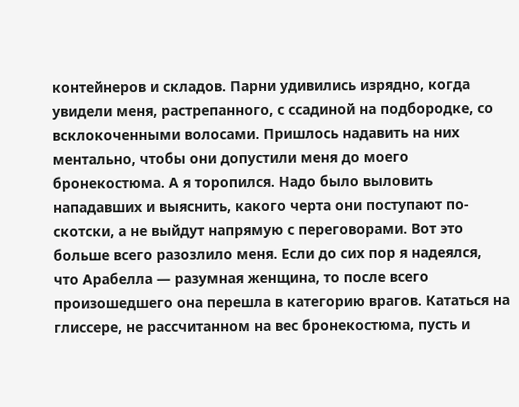контейнеров и складов. Парни удивились изрядно, когда увидели меня, растрепанного, с ссадиной на подбородке, со всклокоченными волосами. Пришлось надавить на них ментально, чтобы они допустили меня до моего бронекостюма. А я торопился. Надо было выловить нападавших и выяснить, какого черта они поступают по-скотски, а не выйдут напрямую с переговорами. Вот это больше всего разозлило меня. Если до сих пор я надеялся, что Арабелла — разумная женщина, то после всего произошедшего она перешла в категорию врагов. Кататься на глиссере, не рассчитанном на вес бронекостюма, пусть и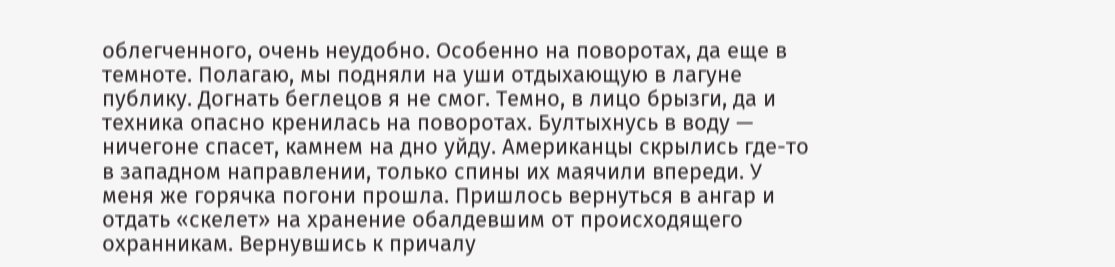облегченного, очень неудобно. Особенно на поворотах, да еще в темноте. Полагаю, мы подняли на уши отдыхающую в лагуне публику. Догнать беглецов я не смог. Темно, в лицо брызги, да и техника опасно кренилась на поворотах. Бултыхнусь в воду — ничегоне спасет, камнем на дно уйду. Американцы скрылись где-то в западном направлении, только спины их маячили впереди. У меня же горячка погони прошла. Пришлось вернуться в ангар и отдать «скелет» на хранение обалдевшим от происходящего охранникам. Вернувшись к причалу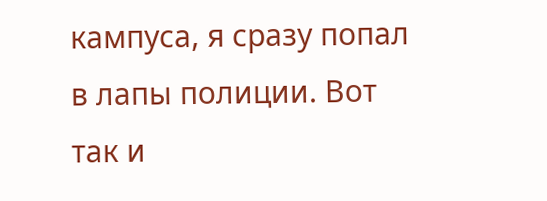кампуса, я сразу попал в лапы полиции. Вот так и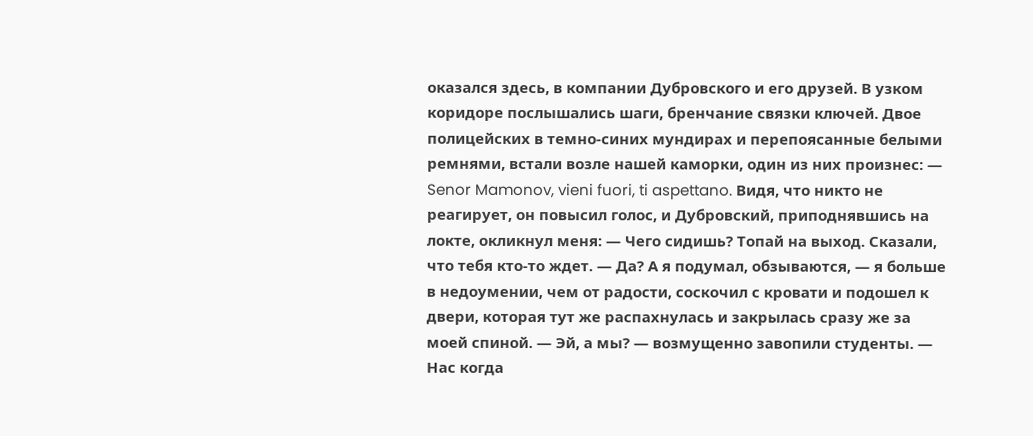оказался здесь, в компании Дубровского и его друзей. В узком коридоре послышались шаги, бренчание связки ключей. Двое полицейских в темно-синих мундирах и перепоясанные белыми ремнями, встали возле нашей каморки, один из них произнес: — Senor Mamonov, vieni fuori, ti aspettano. Видя, что никто не реагирует, он повысил голос, и Дубровский, приподнявшись на локте, окликнул меня: — Чего сидишь? Топай на выход. Сказали, что тебя кто-то ждет. — Да? А я подумал, обзываются, — я больше в недоумении, чем от радости, соскочил с кровати и подошел к двери, которая тут же распахнулась и закрылась сразу же за моей спиной. — Эй, а мы? — возмущенно завопили студенты. — Нас когда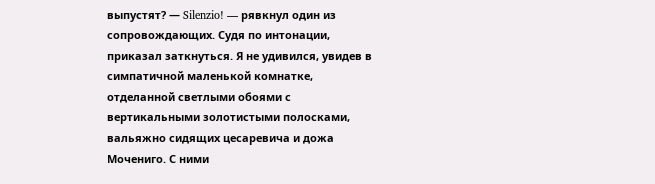выпустят? — Silenzio! — рявкнул один из сопровождающих. Судя по интонации, приказал заткнуться. Я не удивился, увидев в симпатичной маленькой комнатке, отделанной светлыми обоями с вертикальными золотистыми полосками, вальяжно сидящих цесаревича и дожа Мочениго. С ними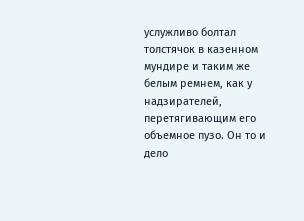услужливо болтал толстячок в казенном мундире и таким же белым ремнем, как у надзирателей, перетягивающим его объемное пузо. Он то и дело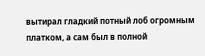вытирал гладкий потный лоб огромным платком, а сам был в полной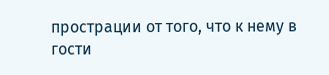прострации от того, что к нему в гости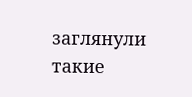заглянули такие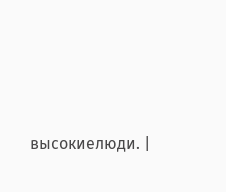высокиелюди. |